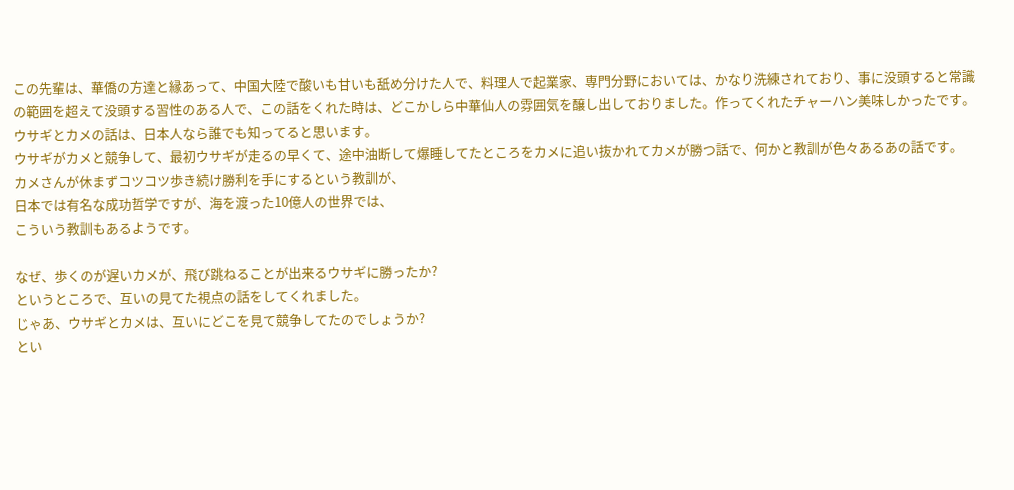この先輩は、華僑の方達と縁あって、中国大陸で酸いも甘いも舐め分けた人で、料理人で起業家、専門分野においては、かなり洗練されており、事に没頭すると常識の範囲を超えて没頭する習性のある人で、この話をくれた時は、どこかしら中華仙人の雰囲気を醸し出しておりました。作ってくれたチャーハン美味しかったです。
ウサギとカメの話は、日本人なら誰でも知ってると思います。
ウサギがカメと競争して、最初ウサギが走るの早くて、途中油断して爆睡してたところをカメに追い抜かれてカメが勝つ話で、何かと教訓が色々あるあの話です。
カメさんが休まずコツコツ歩き続け勝利を手にするという教訓が、
日本では有名な成功哲学ですが、海を渡った10億人の世界では、
こういう教訓もあるようです。

なぜ、歩くのが遅いカメが、飛び跳ねることが出来るウサギに勝ったか?
というところで、互いの見てた視点の話をしてくれました。
じゃあ、ウサギとカメは、互いにどこを見て競争してたのでしょうか?
とい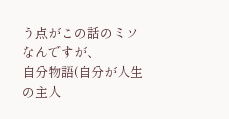う点がこの話のミソなんですが、
自分物語(自分が人生の主人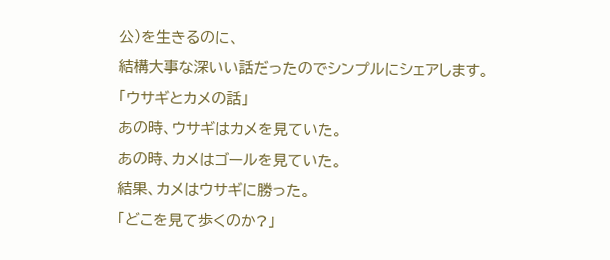公)を生きるのに、
結構大事な深いい話だったのでシンプルにシェアします。
「ウサギとカメの話」
あの時、ウサギはカメを見ていた。
あの時、カメはゴールを見ていた。
結果、カメはウサギに勝った。
「どこを見て歩くのか?」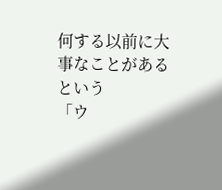何する以前に大事なことがあるという
「ウ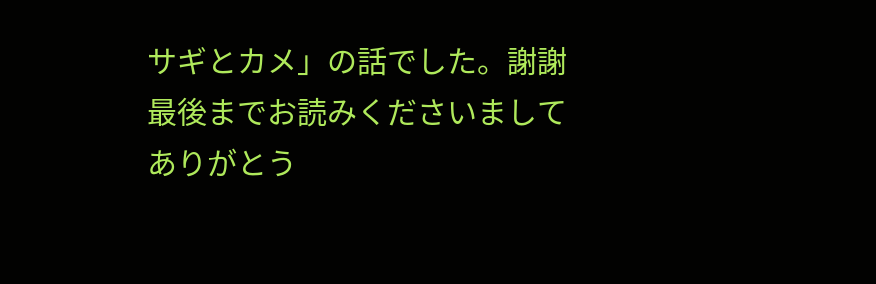サギとカメ」の話でした。謝謝
最後までお読みくださいましてありがとう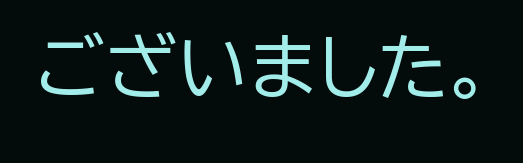ございました。